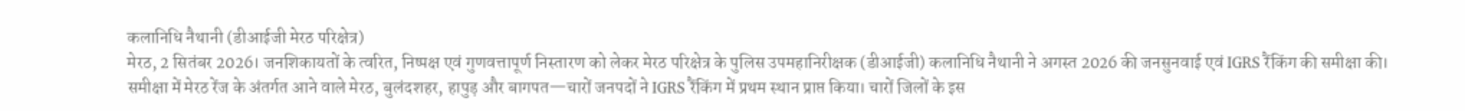कलानिधि नैथानी (डीआईजी मेरठ परिक्षेत्र)
मेरठ, 2 सितंबर 2026। जनशिकायतों के त्वरित, निष्पक्ष एवं गुणवत्तापूर्ण निस्तारण को लेकर मेरठ परिक्षेत्र के पुलिस उपमहानिरीक्षक (डीआईजी) कलानिधि नैथानी ने अगस्त 2026 की जनसुनवाई एवं IGRS रैंकिंग की समीक्षा की। समीक्षा में मेरठ रेंज के अंतर्गत आने वाले मेरठ, बुलंदशहर, हापुड़ और बागपत—चारों जनपदों ने IGRS रैंकिंग में प्रथम स्थान प्राप्त किया। चारों जिलों के इस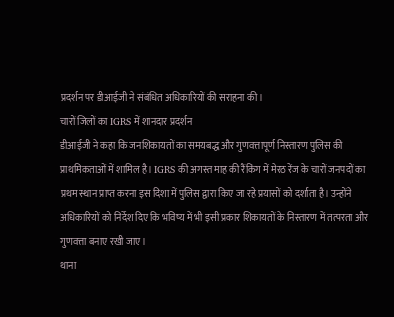प्रदर्शन पर डीआईजी ने संबंधित अधिकारियों की सराहना की।
चारों जिलों का IGRS में शानदार प्रदर्शन
डीआईजी ने कहा कि जनशिकायतों का समयबद्ध और गुणवत्तापूर्ण निस्तारण पुलिस की प्राथमिकताओं में शामिल है। IGRS की अगस्त माह की रैंकिंग में मेरठ रेंज के चारों जनपदों का प्रथम स्थान प्राप्त करना इस दिशा में पुलिस द्वारा किए जा रहे प्रयासों को दर्शाता है। उन्होंने अधिकारियों को निर्देश दिए कि भविष्य में भी इसी प्रकार शिकायतों के निस्तारण में तत्परता और गुणवत्ता बनाए रखी जाए।
थाना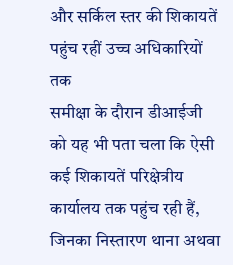और सर्किल स्तर की शिकायतें पहुंच रहीं उच्च अधिकारियों तक
समीक्षा के दौरान डीआईजी को यह भी पता चला कि ऐसी कई शिकायतें परिक्षेत्रीय कार्यालय तक पहुंच रही हैं, जिनका निस्तारण थाना अथवा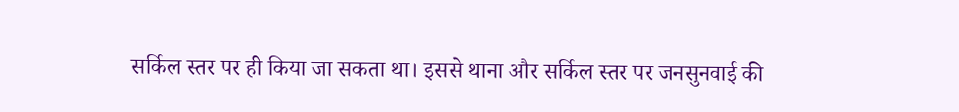सर्किल स्तर पर ही किया जा सकता था। इससे थाना और सर्किल स्तर पर जनसुनवाई की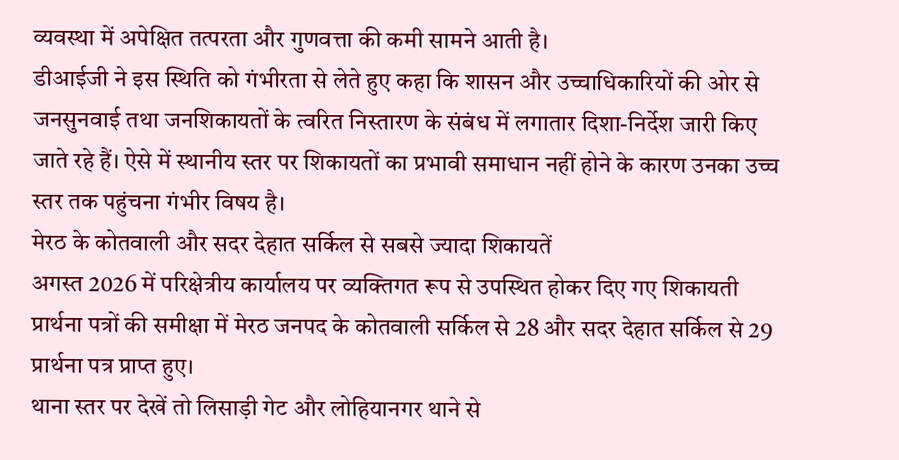व्यवस्था में अपेक्षित तत्परता और गुणवत्ता की कमी सामने आती है।
डीआईजी ने इस स्थिति को गंभीरता से लेते हुए कहा कि शासन और उच्चाधिकारियों की ओर से जनसुनवाई तथा जनशिकायतों के त्वरित निस्तारण के संबंध में लगातार दिशा-निर्देश जारी किए जाते रहे हैं। ऐसे में स्थानीय स्तर पर शिकायतों का प्रभावी समाधान नहीं होने के कारण उनका उच्च स्तर तक पहुंचना गंभीर विषय है।
मेरठ के कोतवाली और सदर देहात सर्किल से सबसे ज्यादा शिकायतें
अगस्त 2026 में परिक्षेत्रीय कार्यालय पर व्यक्तिगत रूप से उपस्थित होकर दिए गए शिकायती प्रार्थना पत्रों की समीक्षा में मेरठ जनपद के कोतवाली सर्किल से 28 और सदर देहात सर्किल से 29 प्रार्थना पत्र प्राप्त हुए।
थाना स्तर पर देखें तो लिसाड़ी गेट और लोहियानगर थाने से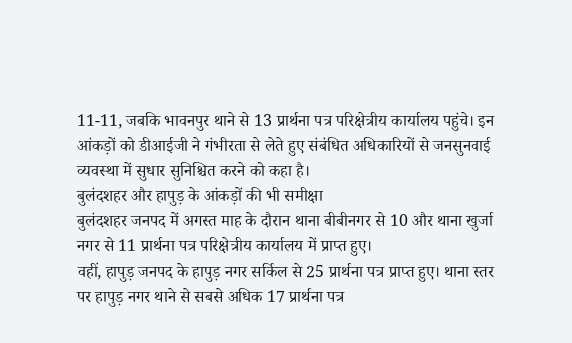11-11, जबकि भावनपुर थाने से 13 प्रार्थना पत्र परिक्षेत्रीय कार्यालय पहुंचे। इन आंकड़ों को डीआईजी ने गंभीरता से लेते हुए संबंधित अधिकारियों से जनसुनवाई व्यवस्था में सुधार सुनिश्चित करने को कहा है।
बुलंदशहर और हापुड़ के आंकड़ों की भी समीक्षा
बुलंदशहर जनपद में अगस्त माह के दौरान थाना बीबीनगर से 10 और थाना खुर्जा नगर से 11 प्रार्थना पत्र परिक्षेत्रीय कार्यालय में प्राप्त हुए।
वहीं, हापुड़ जनपद के हापुड़ नगर सर्किल से 25 प्रार्थना पत्र प्राप्त हुए। थाना स्तर पर हापुड़ नगर थाने से सबसे अधिक 17 प्रार्थना पत्र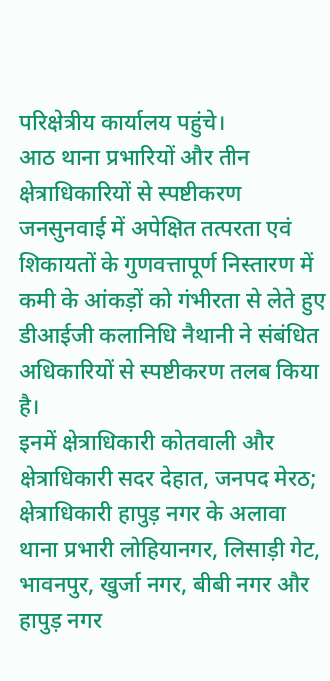परिक्षेत्रीय कार्यालय पहुंचे।
आठ थाना प्रभारियों और तीन क्षेत्राधिकारियों से स्पष्टीकरण
जनसुनवाई में अपेक्षित तत्परता एवं शिकायतों के गुणवत्तापूर्ण निस्तारण में कमी के आंकड़ों को गंभीरता से लेते हुए डीआईजी कलानिधि नैथानी ने संबंधित अधिकारियों से स्पष्टीकरण तलब किया है।
इनमें क्षेत्राधिकारी कोतवाली और क्षेत्राधिकारी सदर देहात, जनपद मेरठ; क्षेत्राधिकारी हापुड़ नगर के अलावा थाना प्रभारी लोहियानगर, लिसाड़ी गेट, भावनपुर, खुर्जा नगर, बीबी नगर और हापुड़ नगर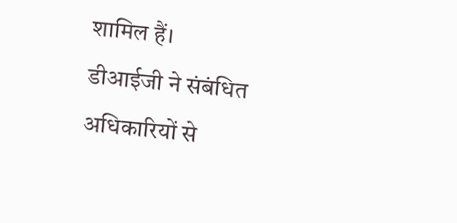शामिल हैं।
डीआईजी ने संबंधित अधिकारियों से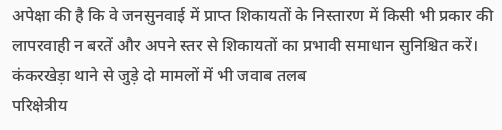अपेक्षा की है कि वे जनसुनवाई में प्राप्त शिकायतों के निस्तारण में किसी भी प्रकार की लापरवाही न बरतें और अपने स्तर से शिकायतों का प्रभावी समाधान सुनिश्चित करें।
कंकरखेड़ा थाने से जुड़े दो मामलों में भी जवाब तलब
परिक्षेत्रीय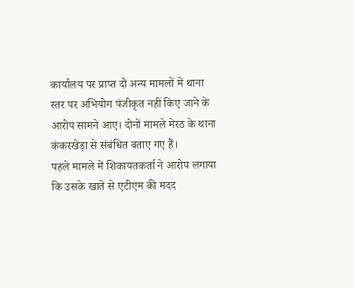कार्यालय पर प्राप्त दो अन्य मामलों में थाना स्तर पर अभियोग पंजीकृत नहीं किए जाने के आरोप सामने आए। दोनों मामले मेरठ के थाना कंकरखेड़ा से संबंधित बताए गए हैं।
पहले मामले में शिकायतकर्ता ने आरोप लगाया कि उसके खाते से एटीएम की मदद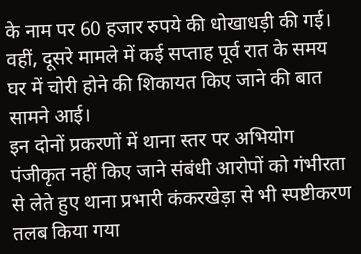के नाम पर 60 हजार रुपये की धोखाधड़ी की गई। वहीं, दूसरे मामले में कई सप्ताह पूर्व रात के समय घर में चोरी होने की शिकायत किए जाने की बात सामने आई।
इन दोनों प्रकरणों में थाना स्तर पर अभियोग पंजीकृत नहीं किए जाने संबंधी आरोपों को गंभीरता से लेते हुए थाना प्रभारी कंकरखेड़ा से भी स्पष्टीकरण तलब किया गया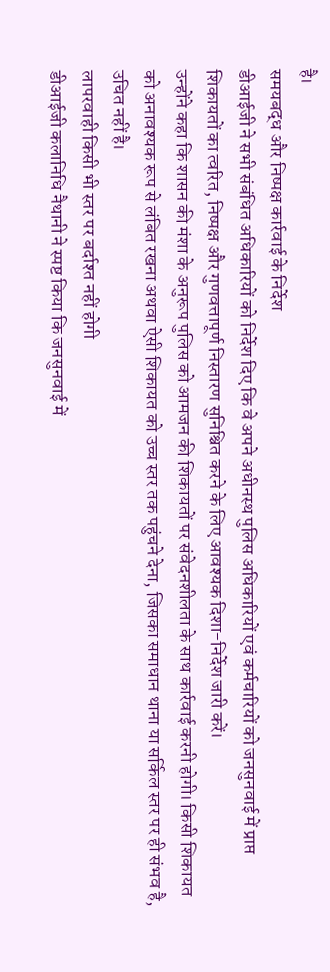है।
समयबद्ध और निष्पक्ष कार्रवाई के निर्देश
डीआईजी ने सभी संबंधित अधिकारियों को निर्देश दिए कि वे अपने अधीनस्थ पुलिस अधिकारियों एवं कर्मचारियों को जनसुनवाई में प्राप्त शिकायतों का त्वरित, निष्पक्ष और गुणवत्तापूर्ण निस्तारण सुनिश्चित करने के लिए आवश्यक दिशा-निर्देश जारी करें।
उन्होंने कहा कि शासन की मंशा के अनुरूप पुलिस को आमजन की शिकायतों पर संवेदनशीलता के साथ कार्रवाई करनी होगी। किसी शिकायत को अनावश्यक रूप से लंबित रखना अथवा ऐसी शिकायत को उच्च स्तर तक पहुंचने देना, जिसका समाधान थाना या सर्किल स्तर पर ही संभव है, उचित नहीं है।
लापरवाही किसी भी स्तर पर बर्दाश्त नहीं होगी
डीआईजी कलानिधि नैथानी ने स्पष्ट किया कि जनसुनवाई में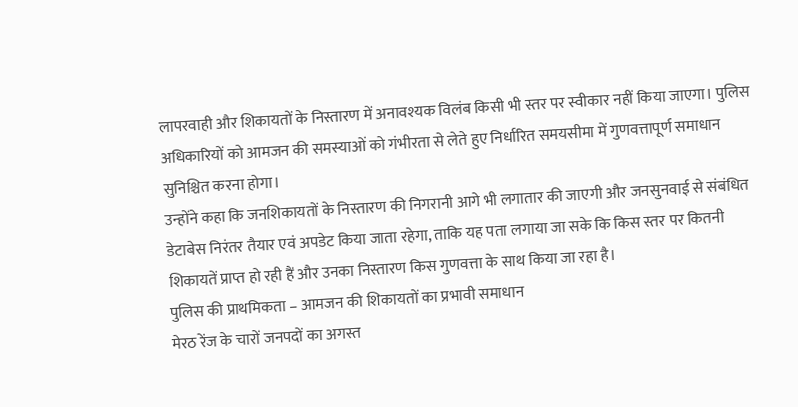लापरवाही और शिकायतों के निस्तारण में अनावश्यक विलंब किसी भी स्तर पर स्वीकार नहीं किया जाएगा। पुलिस अधिकारियों को आमजन की समस्याओं को गंभीरता से लेते हुए निर्धारित समयसीमा में गुणवत्तापूर्ण समाधान सुनिश्चित करना होगा।
उन्होंने कहा कि जनशिकायतों के निस्तारण की निगरानी आगे भी लगातार की जाएगी और जनसुनवाई से संबंधित डेटाबेस निरंतर तैयार एवं अपडेट किया जाता रहेगा, ताकि यह पता लगाया जा सके कि किस स्तर पर कितनी शिकायतें प्राप्त हो रही हैं और उनका निस्तारण किस गुणवत्ता के साथ किया जा रहा है।
पुलिस की प्राथमिकता – आमजन की शिकायतों का प्रभावी समाधान
मेरठ रेंज के चारों जनपदों का अगस्त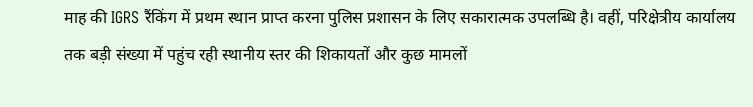माह की IGRS रैंकिंग में प्रथम स्थान प्राप्त करना पुलिस प्रशासन के लिए सकारात्मक उपलब्धि है। वहीं, परिक्षेत्रीय कार्यालय तक बड़ी संख्या में पहुंच रही स्थानीय स्तर की शिकायतों और कुछ मामलों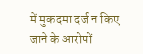में मुकदमा दर्ज न किए जाने के आरोपों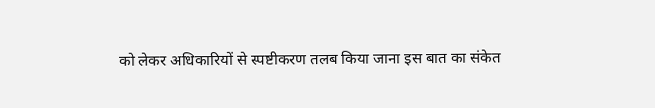को लेकर अधिकारियों से स्पष्टीकरण तलब किया जाना इस बात का संकेत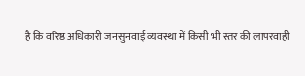है कि वरिष्ठ अधिकारी जनसुनवाई व्यवस्था में किसी भी स्तर की लापरवाही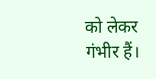को लेकर गंभीर हैं।